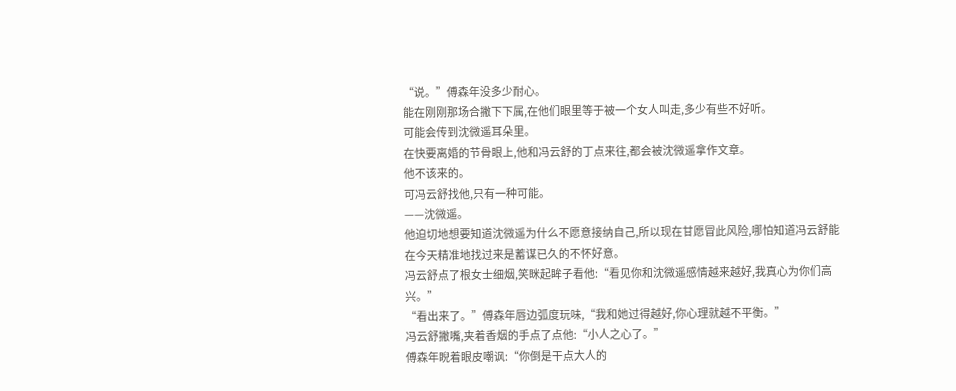“说。”傅森年没多少耐心。
能在刚刚那场合撇下下属,在他们眼里等于被一个女人叫走,多少有些不好听。
可能会传到沈微遥耳朵里。
在快要离婚的节骨眼上,他和冯云舒的丁点来往,都会被沈微遥拿作文章。
他不该来的。
可冯云舒找他,只有一种可能。
——沈微遥。
他迫切地想要知道沈微遥为什么不愿意接纳自己,所以现在甘愿冒此风险,哪怕知道冯云舒能在今天精准地找过来是蓄谋已久的不怀好意。
冯云舒点了根女士细烟,笑眯起眸子看他:“看见你和沈微遥感情越来越好,我真心为你们高兴。”
“看出来了。”傅森年唇边弧度玩味,“我和她过得越好,你心理就越不平衡。”
冯云舒撇嘴,夹着香烟的手点了点他:“小人之心了。”
傅森年睨着眼皮嘲讽:“你倒是干点大人的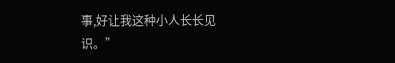事,好让我这种小人长长见识。”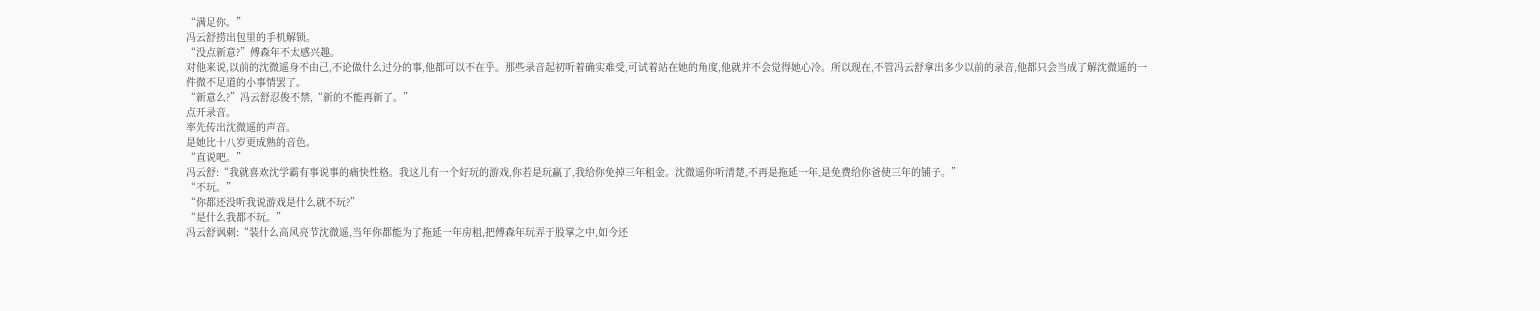“满足你。”
冯云舒捞出包里的手机解锁。
“没点新意?”傅森年不太感兴趣。
对他来说,以前的沈微遥身不由己,不论做什么过分的事,他都可以不在乎。那些录音起初听着确实难受,可试着站在她的角度,他就并不会觉得她心冷。所以现在,不管冯云舒拿出多少以前的录音,他都只会当成了解沈微遥的一件微不足道的小事情罢了。
“新意么?”冯云舒忍俊不禁,“新的不能再新了。”
点开录音。
率先传出沈微遥的声音。
是她比十八岁更成熟的音色。
“直说吧。”
冯云舒:“我就喜欢沈学霸有事说事的痛快性格。我这儿有一个好玩的游戏,你若是玩赢了,我给你免掉三年租金。沈微遥你听清楚,不再是拖延一年,是免费给你爸使三年的铺子。”
“不玩。”
“你都还没听我说游戏是什么就不玩?”
“是什么我都不玩。”
冯云舒讽刺:“装什么高风亮节沈微遥,当年你都能为了拖延一年房租,把傅森年玩弄于股掌之中,如今还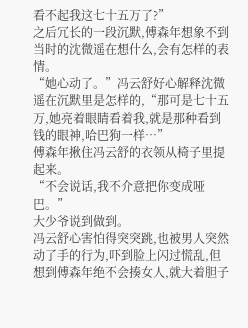看不起我这七十五万了?”
之后冗长的一段沉默,傅森年想象不到当时的沈微遥在想什么,会有怎样的表情。
“她心动了。”冯云舒好心解释沈微遥在沉默里是怎样的,“那可是七十五万,她亮着眼睛看着我,就是那种看到钱的眼神,哈巴狗一样…”
傅森年揪住冯云舒的衣领从椅子里提起来。
“不会说话,我不介意把你变成哑巴。”
大少爷说到做到。
冯云舒心害怕得突突跳,也被男人突然动了手的行为,吓到脸上闪过慌乱,但想到傅森年绝不会揍女人,就大着胆子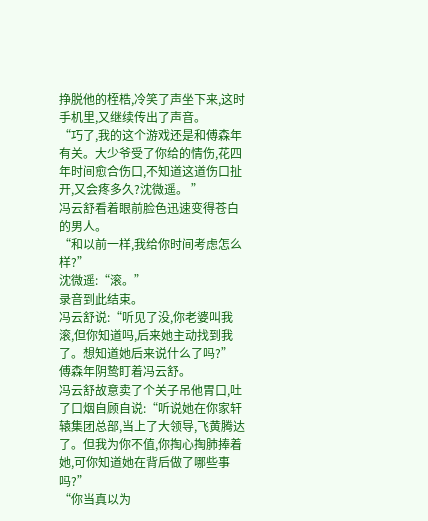挣脱他的桎梏,冷笑了声坐下来,这时手机里,又继续传出了声音。
“巧了,我的这个游戏还是和傅森年有关。大少爷受了你给的情伤,花四年时间愈合伤口,不知道这道伤口扯开,又会疼多久?沈微遥。 ”
冯云舒看着眼前脸色迅速变得苍白的男人。
“和以前一样,我给你时间考虑怎么样?”
沈微遥:“滚。”
录音到此结束。
冯云舒说:“听见了没,你老婆叫我滚,但你知道吗,后来她主动找到我了。想知道她后来说什么了吗?”
傅森年阴鸷盯着冯云舒。
冯云舒故意卖了个关子吊他胃口,吐了口烟自顾自说:“听说她在你家轩辕集团总部,当上了大领导,飞黄腾达了。但我为你不值,你掏心掏肺捧着她,可你知道她在背后做了哪些事吗?”
“你当真以为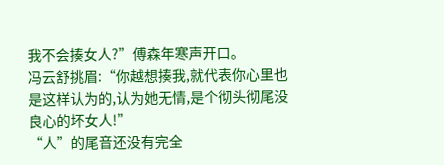我不会揍女人?”傅森年寒声开口。
冯云舒挑眉:“你越想揍我,就代表你心里也是这样认为的,认为她无情,是个彻头彻尾没良心的坏女人!”
“人”的尾音还没有完全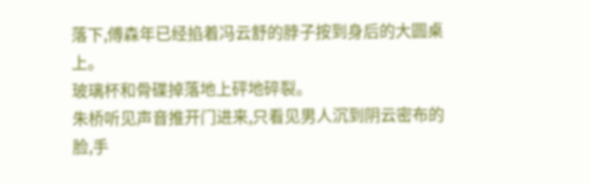落下,傅森年已经掐着冯云舒的脖子按到身后的大圆桌上。
玻璃杯和骨碟掉落地上砰地碎裂。
朱桥听见声音推开门进来,只看见男人沉到阴云密布的脸,手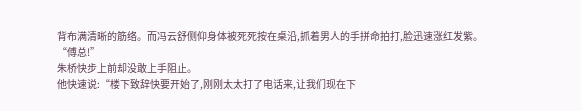背布满清晰的筋络。而冯云舒侧仰身体被死死按在桌沿,抓着男人的手拼命拍打,脸迅速涨红发紫。
“傅总!”
朱桥快步上前却没敢上手阻止。
他快速说:“楼下致辞快要开始了,刚刚太太打了电话来,让我们现在下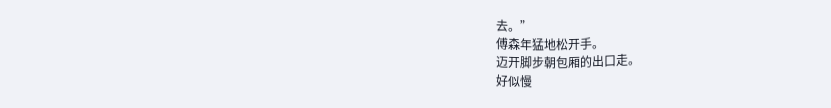去。”
傅森年猛地松开手。
迈开脚步朝包厢的出口走。
好似慢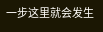一步这里就会发生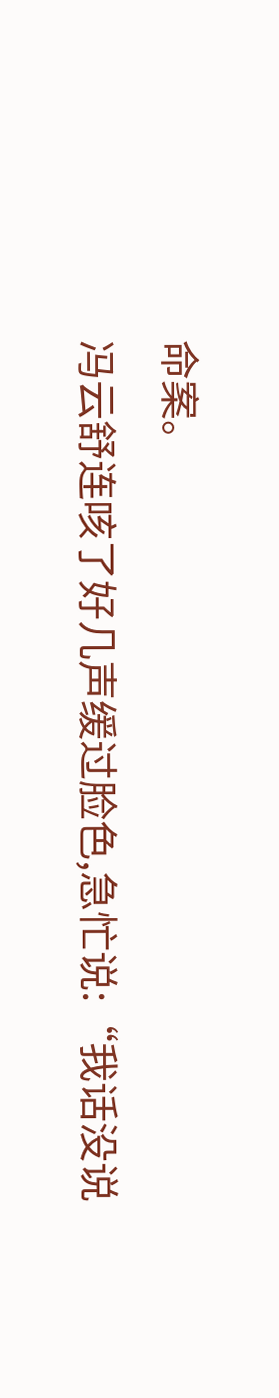命案。
冯云舒连咳了好几声缓过脸色,急忙说:“我话没说